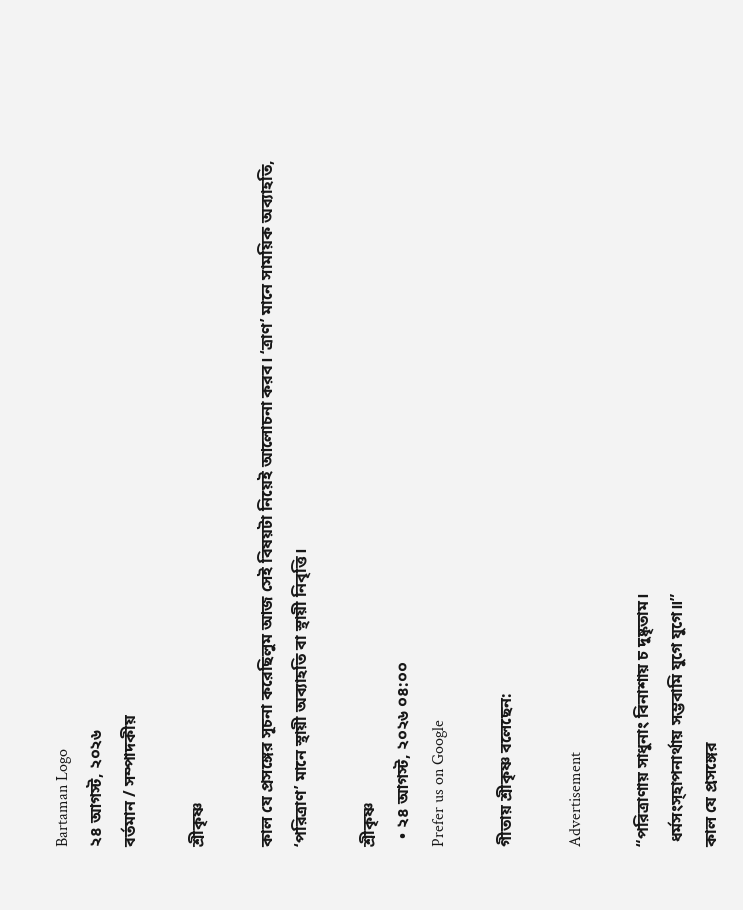Bartaman Logo
২৪ আগস্ট, ২০২৬
বর্তমান / সম্পাদকীয়

শ্রীকৃষ্ণ

কাল যে প্রসঙ্গের সূচনা করেছিলুম আজ সেই বিষয়টা নিয়েই আলোচনা করব। ‘ত্রাণ’ মানে সাময়িক অব্যাহতি, ‘পরিত্রাণ’ মানে স্থায়ী অব্যাহতি বা স্থায়ী নিবৃত্তি।

শ্রীকৃষ্ণ
  • ২৪ আগস্ট, ২০২৬ ০৪:০০
Prefer us on Google

গীতায় শ্রীকৃষ্ণ বলেছেন:

Advertisement

“পরিত্রাণায় সাধুনাং বিনাশায় চ দুষ্কৃতাম।
 ধর্মসংস্হাপনার্থায় সম্ভবামি যুগে যুগে॥”
কাল যে প্রসঙ্গের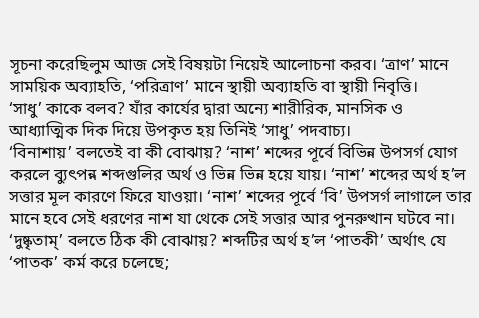সূচনা করেছিলুম আজ সেই বিষয়টা নিয়েই আলোচনা করব। ‘ত্রাণ’ মানে সাময়িক অব্যাহতি, ‘পরিত্রাণ’ মানে স্থায়ী অব্যাহতি বা স্থায়ী নিবৃত্তি।
‘সাধু’ কাকে বলব? যাঁর কার্যের দ্বারা অন্যে শারীরিক, মানসিক ও আধ্যাত্মিক দিক দিয়ে উপকৃত হয় তিনিই ‘সাধু’ পদবাচ্য।
‘বিনাশায়’ বলতেই বা কী বোঝায়? ‘নাশ’ শব্দের পূর্বে বিভিন্ন উপসর্গ যোগ করলে ব্যুৎপন্ন শব্দগুলির অর্থ ও ভিন্ন ভিন্ন হয়ে যায়। ‘নাশ’ শব্দের অর্থ হ’ল সত্তার মূল কারণে ফিরে যাওয়া। ‘নাশ’ শব্দের পূর্বে ‘বি’ উপসর্গ লাগালে তার মানে হবে সেই ধরণের নাশ যা থেকে সেই সত্তার আর পুনরুত্থান ঘটবে না।
‘দুষ্কৃতাম্’ বলতে ঠিক কী বোঝায়? শব্দটির অর্থ হ’ল ‘পাতকী’ অর্থাৎ যে ‘পাতক’ কর্ম করে চলেছে;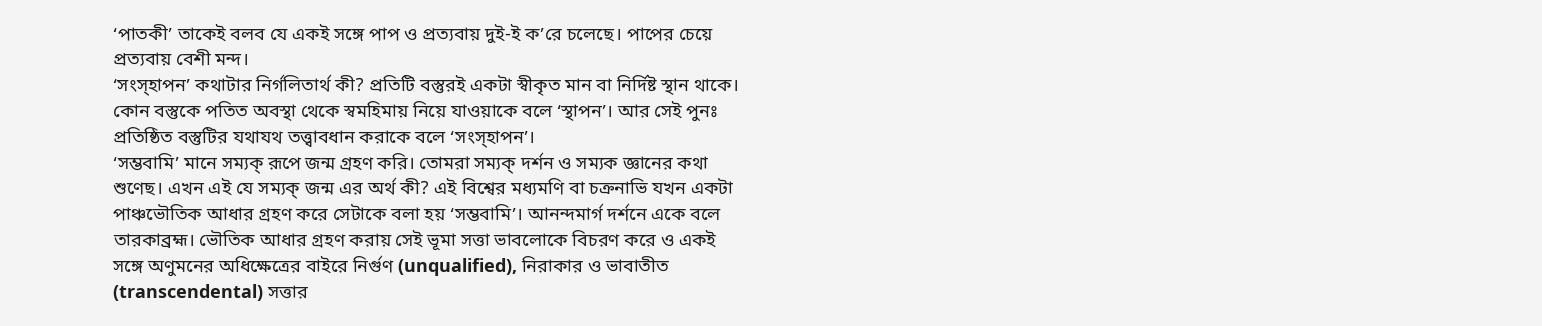‘পাতকী’ তাকেই বলব যে একই সঙ্গে পাপ ও প্রত্যবায় দুই-ই ক’রে চলেছে। পাপের চেয়ে প্রত্যবায় বেশী মন্দ।
‘সংস্হাপন’ কথাটার নির্গলিতার্থ কী? প্রতিটি বস্তুরই একটা স্বীকৃত মান বা নির্দিষ্ট স্থান থাকে। কোন বস্তুকে পতিত অবস্থা থেকে স্বমহিমায় নিয়ে যাওয়াকে বলে ‘স্থাপন’। আর সেই পুনঃ প্রতিষ্ঠিত বস্তুটির যথাযথ তত্ত্বাবধান করাকে বলে ‘সংস্হাপন’।
‘সম্ভবামি’ মানে সম্যক্ রূপে জন্ম গ্রহণ করি। তোমরা সম্যক্ দর্শন ও সম্যক জ্ঞানের কথা শুণেছ। এখন এই যে সম্যক্ জন্ম এর অর্থ কী? এই বিশ্বের মধ্যমণি বা চক্রনাভি যখন একটা পাঞ্চভৌতিক আধার গ্রহণ করে সেটাকে বলা হয় ‘সম্ভবামি’। আনন্দমার্গ দর্শনে একে বলে তারকাব্রহ্ম। ভৌতিক আধার গ্রহণ করায় সেই ভূমা সত্তা ভাবলোকে বিচরণ করে ও একই সঙ্গে অণুমনের অধিক্ষেত্রের বাইরে নির্গুণ (unqualified), নিরাকার ও ভাবাতীত (transcendental) সত্তার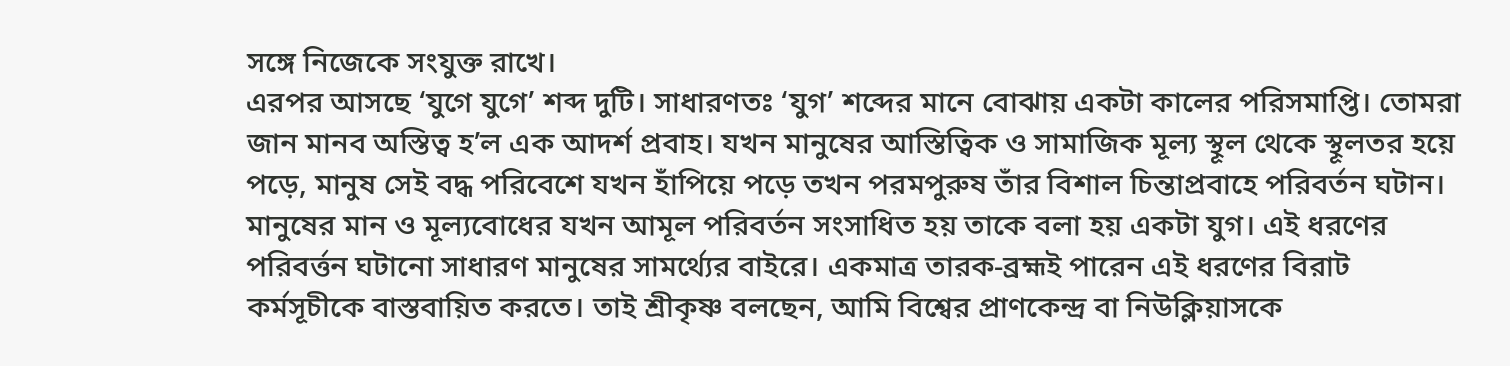সঙ্গে নিজেকে সংযুক্ত রাখে।
এরপর আসছে ‘যুগে যুগে’ শব্দ দুটি। সাধারণতঃ ‘যুগ’ শব্দের মানে বোঝায় একটা কালের পরিসমাপ্তি। তোমরা জান মানব অস্তিত্ব হ’ল এক আদর্শ প্রবাহ। যখন মানুষের আস্তিত্বিক ও সামাজিক মূল্য স্থূল থেকে স্থূলতর হয়ে পড়ে, মানুষ সেই বদ্ধ পরিবেশে যখন হাঁপিয়ে পড়ে তখন পরমপুরুষ তাঁর বিশাল চিন্তাপ্রবাহে পরিবর্তন ঘটান। মানুষের মান ও মূল্যবোধের যখন আমূল পরিবর্তন সংসাধিত হয় তাকে বলা হয় একটা যুগ। এই ধরণের পরিবর্ত্তন ঘটানো সাধারণ মানুষের সামর্থ্যের বাইরে। একমাত্র তারক-ব্রহ্মই পারেন এই ধরণের বিরাট কর্মসূচীকে বাস্তবায়িত করতে। তাই শ্রীকৃষ্ণ বলছেন, আমি বিশ্বের প্রাণকেন্দ্র বা নিউক্লিয়াসকে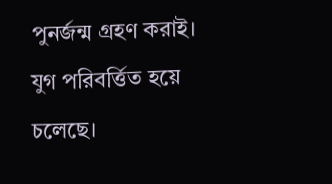পুনর্জন্ম গ্রহণ করাই।
যুগ পরিবর্ত্তিত হয়ে চলেছে।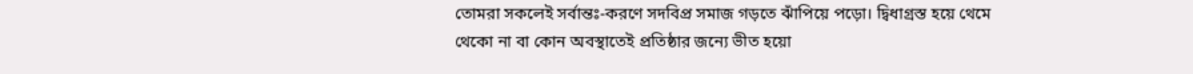তোমরা সকলেই সর্বান্তঃ-করণে সদবিপ্র সমাজ গড়তে ঝাঁপিয়ে পড়ো। দ্বিধাগ্রস্ত হয়ে থেমে থেকো না বা কোন অবস্থাতেই প্রতিষ্ঠার জন্যে ভীত হয়ো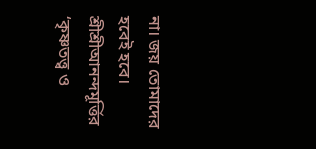না। জয় তোমাদের হবেই হবে।
শ্রীশ্রীআনন্দমূর্ত্তির ‘কৃষ্ণতত্ত্ব ও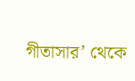গীতাসার’ থেকে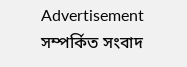Advertisement
সম্পর্কিত সংবাদ